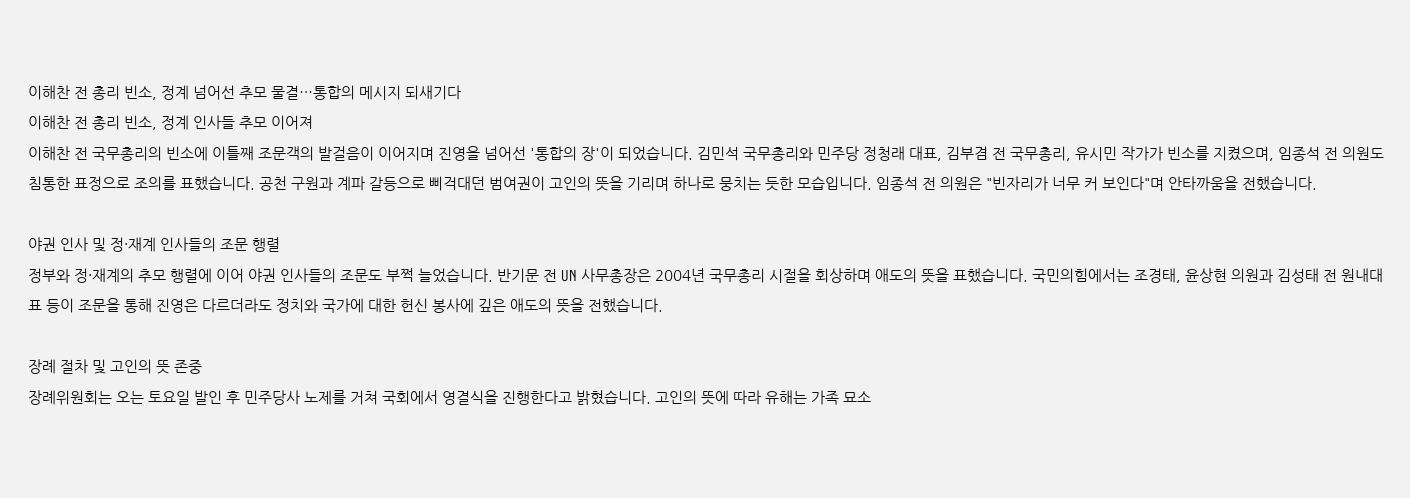이해찬 전 총리 빈소, 정계 넘어선 추모 물결…통합의 메시지 되새기다
이해찬 전 총리 빈소, 정계 인사들 추모 이어져
이해찬 전 국무총리의 빈소에 이틀째 조문객의 발걸음이 이어지며 진영을 넘어선 '통합의 장'이 되었습니다. 김민석 국무총리와 민주당 정청래 대표, 김부겸 전 국무총리, 유시민 작가가 빈소를 지켰으며, 임종석 전 의원도 침통한 표정으로 조의를 표했습니다. 공천 구원과 계파 갈등으로 삐걱대던 범여권이 고인의 뜻을 기리며 하나로 뭉치는 듯한 모습입니다. 임종석 전 의원은 "빈자리가 너무 커 보인다"며 안타까움을 전했습니다.

야권 인사 및 정·재계 인사들의 조문 행렬
정부와 정·재계의 추모 행렬에 이어 야권 인사들의 조문도 부쩍 늘었습니다. 반기문 전 UN 사무총장은 2004년 국무총리 시절을 회상하며 애도의 뜻을 표했습니다. 국민의힘에서는 조경태, 윤상현 의원과 김성태 전 원내대표 등이 조문을 통해 진영은 다르더라도 정치와 국가에 대한 헌신 봉사에 깊은 애도의 뜻을 전했습니다.

장례 절차 및 고인의 뜻 존중
장례위원회는 오는 토요일 발인 후 민주당사 노제를 거쳐 국회에서 영결식을 진행한다고 밝혔습니다. 고인의 뜻에 따라 유해는 가족 묘소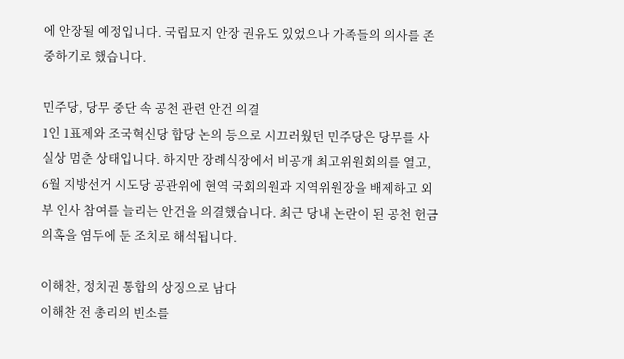에 안장될 예정입니다. 국립묘지 안장 권유도 있었으나 가족들의 의사를 존중하기로 했습니다.

민주당, 당무 중단 속 공천 관련 안건 의결
1인 1표제와 조국혁신당 합당 논의 등으로 시끄러웠던 민주당은 당무를 사실상 멈춘 상태입니다. 하지만 장례식장에서 비공개 최고위원회의를 열고, 6월 지방선거 시도당 공관위에 현역 국회의원과 지역위원장을 배제하고 외부 인사 참여를 늘리는 안건을 의결했습니다. 최근 당내 논란이 된 공천 헌금 의혹을 염두에 둔 조치로 해석됩니다.

이해찬, 정치권 통합의 상징으로 남다
이해찬 전 총리의 빈소를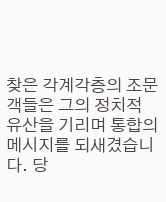찾은 각계각층의 조문객들은 그의 정치적 유산을 기리며 통합의 메시지를 되새겼습니다. 당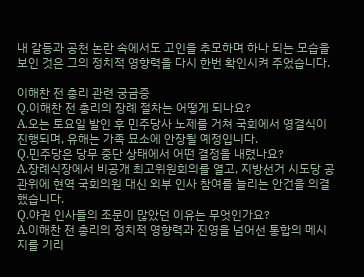내 갈등과 공천 논란 속에서도 고인을 추모하며 하나 되는 모습을 보인 것은 그의 정치적 영향력을 다시 한번 확인시켜 주었습니다.

이해찬 전 총리 관련 궁금증
Q.이해찬 전 총리의 장례 절차는 어떻게 되나요?
A.오는 토요일 발인 후 민주당사 노제를 거쳐 국회에서 영결식이 진행되며, 유해는 가족 묘소에 안장될 예정입니다.
Q.민주당은 당무 중단 상태에서 어떤 결정을 내렸나요?
A.장례식장에서 비공개 최고위원회의를 열고, 지방선거 시도당 공관위에 현역 국회의원 대신 외부 인사 참여를 늘리는 안건을 의결했습니다.
Q.야권 인사들의 조문이 많았던 이유는 무엇인가요?
A.이해찬 전 총리의 정치적 영향력과 진영을 넘어선 통합의 메시지를 기리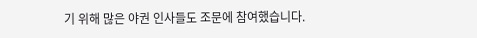기 위해 많은 야권 인사들도 조문에 참여했습니다.